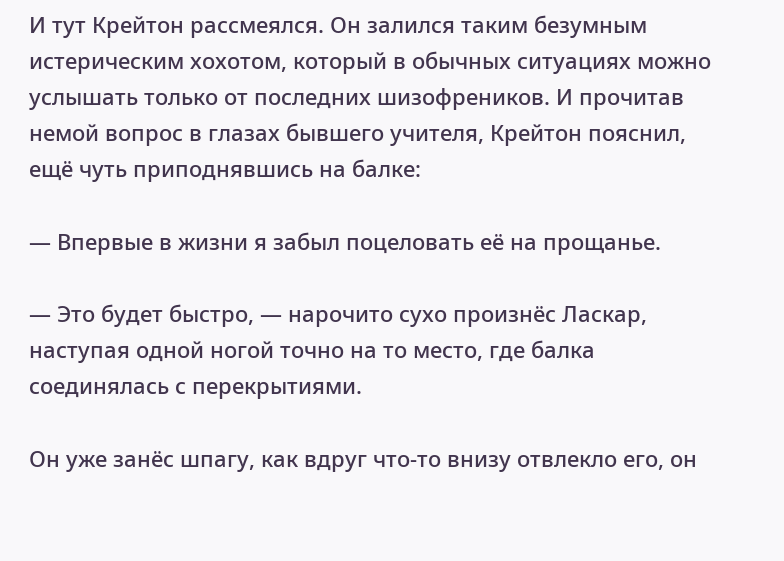И тут Крейтон рассмеялся. Он залился таким безумным истерическим хохотом, который в обычных ситуациях можно услышать только от последних шизофреников. И прочитав немой вопрос в глазах бывшего учителя, Крейтон пояснил, ещё чуть приподнявшись на балке:

— Впервые в жизни я забыл поцеловать её на прощанье.

— Это будет быстро, — нарочито сухо произнёс Ласкар, наступая одной ногой точно на то место, где балка соединялась с перекрытиями.

Он уже занёс шпагу, как вдруг что-то внизу отвлекло его, он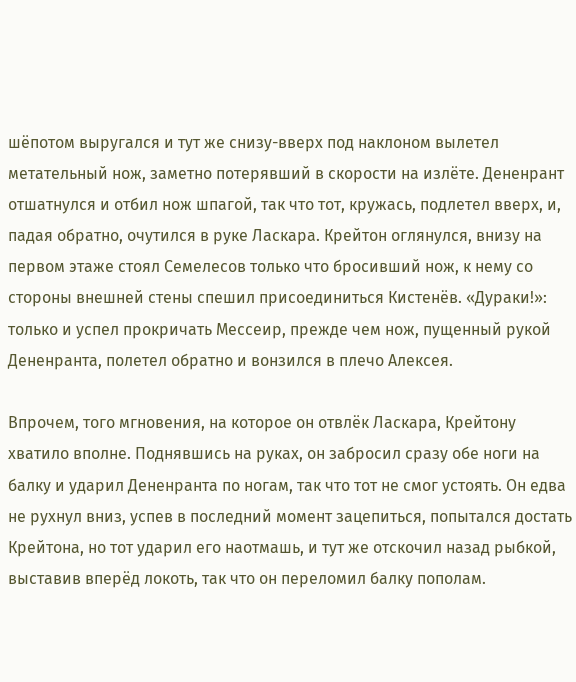шёпотом выругался и тут же снизу-вверх под наклоном вылетел метательный нож, заметно потерявший в скорости на излёте. Дененрант отшатнулся и отбил нож шпагой, так что тот, кружась, подлетел вверх, и, падая обратно, очутился в руке Ласкара. Крейтон оглянулся, внизу на первом этаже стоял Семелесов только что бросивший нож, к нему со стороны внешней стены спешил присоединиться Кистенёв. «Дураки!»: только и успел прокричать Мессеир, прежде чем нож, пущенный рукой Дененранта, полетел обратно и вонзился в плечо Алексея.

Впрочем, того мгновения, на которое он отвлёк Ласкара, Крейтону хватило вполне. Поднявшись на руках, он забросил сразу обе ноги на балку и ударил Дененранта по ногам, так что тот не смог устоять. Он едва не рухнул вниз, успев в последний момент зацепиться, попытался достать Крейтона, но тот ударил его наотмашь, и тут же отскочил назад рыбкой, выставив вперёд локоть, так что он переломил балку пополам.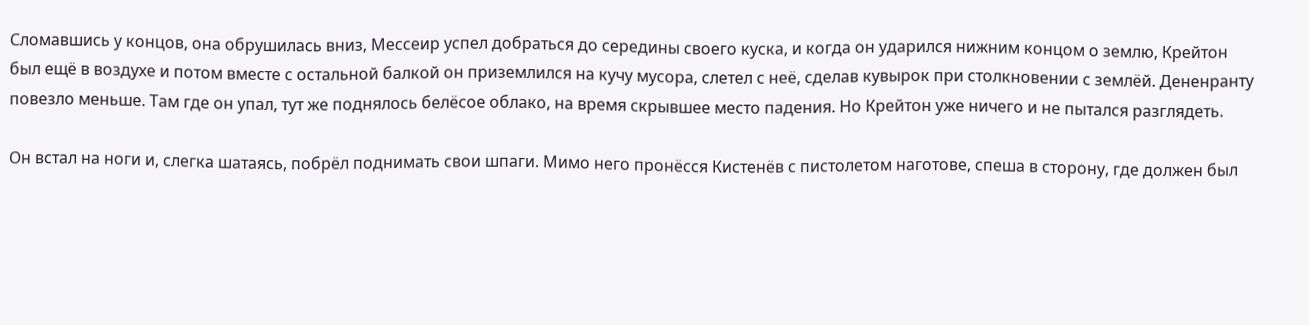Сломавшись у концов, она обрушилась вниз, Мессеир успел добраться до середины своего куска, и когда он ударился нижним концом о землю, Крейтон был ещё в воздухе и потом вместе с остальной балкой он приземлился на кучу мусора, слетел с неё, сделав кувырок при столкновении с землёй. Дененранту повезло меньше. Там где он упал, тут же поднялось белёсое облако, на время скрывшее место падения. Но Крейтон уже ничего и не пытался разглядеть.

Он встал на ноги и, слегка шатаясь, побрёл поднимать свои шпаги. Мимо него пронёсся Кистенёв с пистолетом наготове, спеша в сторону, где должен был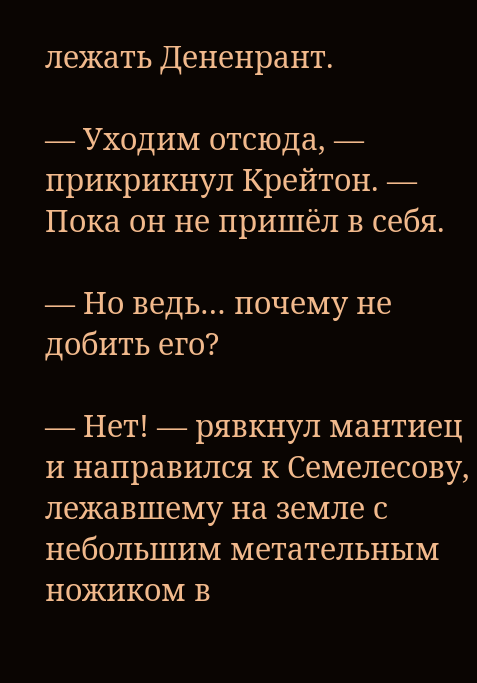лежать Дененрант.

— Уходим отсюда, — прикрикнул Крейтон. — Пока он не пришёл в себя.

— Но ведь… почему не добить его?

— Нет! — рявкнул мантиец и направился к Семелесову, лежавшему на земле с небольшим метательным ножиком в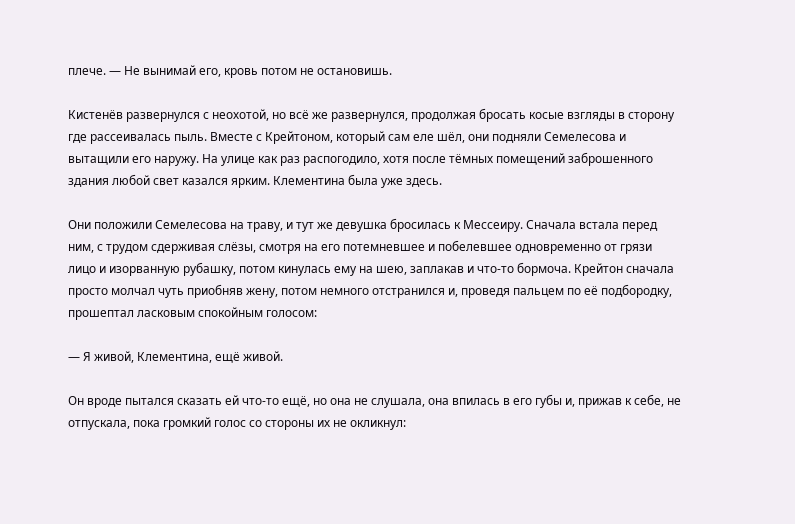плече. — Не вынимай его, кровь потом не остановишь.

Кистенёв развернулся с неохотой, но всё же развернулся, продолжая бросать косые взгляды в сторону где рассеивалась пыль. Вместе с Крейтоном, который сам еле шёл, они подняли Семелесова и вытащили его наружу. На улице как раз распогодило, хотя после тёмных помещений заброшенного здания любой свет казался ярким. Клементина была уже здесь.

Они положили Семелесова на траву, и тут же девушка бросилась к Мессеиру. Сначала встала перед ним, с трудом сдерживая слёзы, смотря на его потемневшее и побелевшее одновременно от грязи лицо и изорванную рубашку, потом кинулась ему на шею, заплакав и что-то бормоча. Крейтон сначала просто молчал чуть приобняв жену, потом немного отстранился и, проведя пальцем по её подбородку, прошептал ласковым спокойным голосом:

— Я живой, Клементина, ещё живой.

Он вроде пытался сказать ей что-то ещё, но она не слушала, она впилась в его губы и, прижав к себе, не отпускала, пока громкий голос со стороны их не окликнул: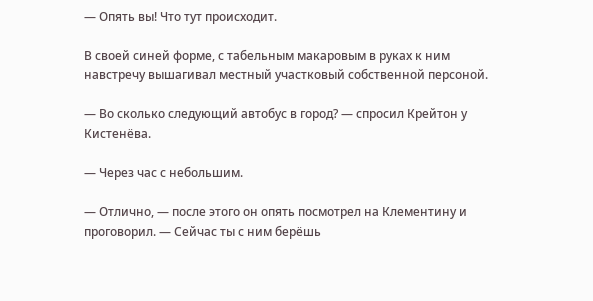— Опять вы! Что тут происходит.

В своей синей форме, с табельным макаровым в руках к ним навстречу вышагивал местный участковый собственной персоной.

— Во сколько следующий автобус в город? — спросил Крейтон у Кистенёва.

— Через час с небольшим.

— Отлично, — после этого он опять посмотрел на Клементину и проговорил. — Сейчас ты с ним берёшь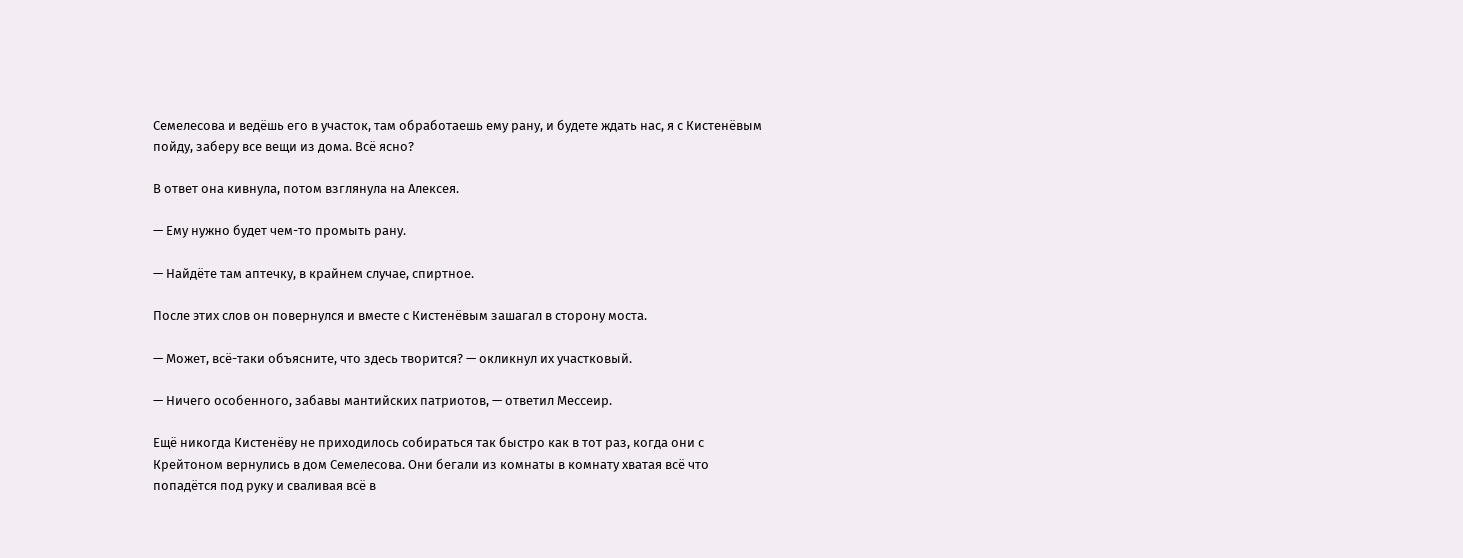Семелесова и ведёшь его в участок, там обработаешь ему рану, и будете ждать нас, я с Кистенёвым пойду, заберу все вещи из дома. Всё ясно?

В ответ она кивнула, потом взглянула на Алексея.

— Ему нужно будет чем-то промыть рану.

— Найдёте там аптечку, в крайнем случае, спиртное.

После этих слов он повернулся и вместе с Кистенёвым зашагал в сторону моста.

— Может, всё-таки объясните, что здесь творится? — окликнул их участковый.

— Ничего особенного, забавы мантийских патриотов, — ответил Мессеир.

Ещё никогда Кистенёву не приходилось собираться так быстро как в тот раз, когда они с Крейтоном вернулись в дом Семелесова. Они бегали из комнаты в комнату хватая всё что попадётся под руку и сваливая всё в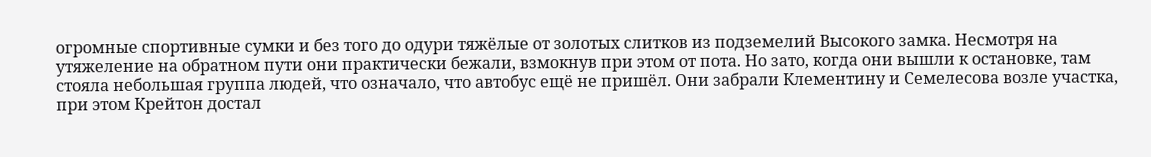огромные спортивные сумки и без того до одури тяжёлые от золотых слитков из подземелий Высокого замка. Несмотря на утяжеление на обратном пути они практически бежали, взмокнув при этом от пота. Но зато, когда они вышли к остановке, там стояла небольшая группа людей, что означало, что автобус ещё не пришёл. Они забрали Клементину и Семелесова возле участка, при этом Крейтон достал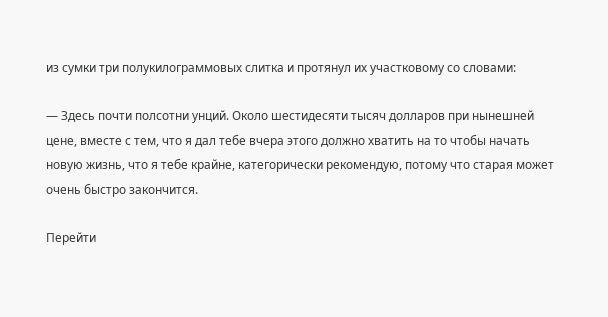из сумки три полукилограммовых слитка и протянул их участковому со словами:

— Здесь почти полсотни унций. Около шестидесяти тысяч долларов при нынешней цене, вместе с тем, что я дал тебе вчера этого должно хватить на то чтобы начать новую жизнь, что я тебе крайне, категорически рекомендую, потому что старая может очень быстро закончится.

Перейти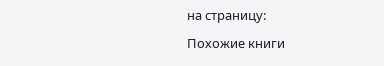на страницу:

Похожие книги